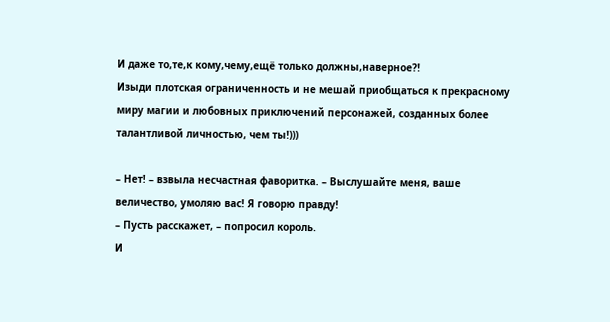И даже то,те,к кому,чему,ещё только должны,наверное?!
Изыди плотская ограниченность и не мешай приобщаться к прекрасному миру магии и любовных приключений персонажей, созданных более талантливой личностью, чем ты!)))

– Нет! – взвыла несчастная фаворитка. – Выслушайте меня, ваше величество, умоляю вас! Я говорю правду!
– Пусть расскажет, – попросил король.
И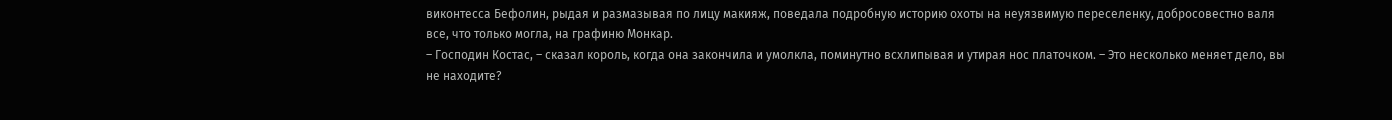виконтесса Бефолин, рыдая и размазывая по лицу макияж, поведала подробную историю охоты на неуязвимую переселенку, добросовестно валя все, что только могла, на графиню Монкар.
– Господин Костас, – сказал король, когда она закончила и умолкла, поминутно всхлипывая и утирая нос платочком. – Это несколько меняет дело, вы не находите?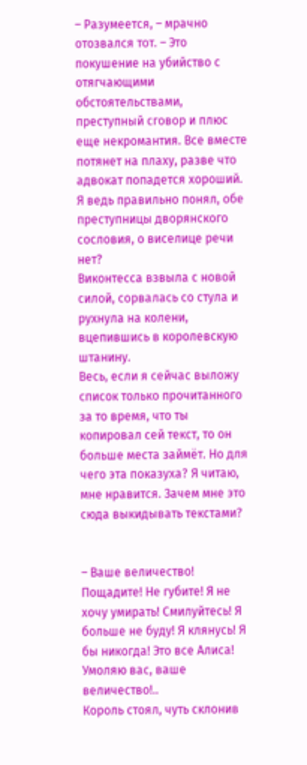– Разумеется, – мрачно отозвался тот. – Это покушение на убийство с отягчающими обстоятельствами, преступный сговор и плюс еще некромантия. Все вместе потянет на плаху, разве что адвокат попадется хороший. Я ведь правильно понял, обе преступницы дворянского сословия, о виселице речи нет?
Виконтесса взвыла с новой силой, сорвалась со стула и рухнула на колени, вцепившись в королевскую штанину.
Весь, если я сейчас выложу список только прочитанного за то время, что ты копировал сей текст, то он больше места займёт. Но для чего эта показуха? Я читаю, мне нравится. Зачем мне это сюда выкидывать текстами?


– Ваше величество! Пощадите! Не губите! Я не хочу умирать! Смилуйтесь! Я больше не буду! Я клянусь! Я бы никогда! Это все Алиса! Умоляю вас, ваше величество!..
Король стоял, чуть склонив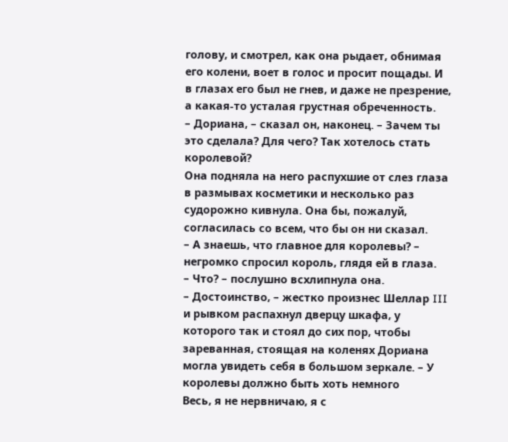голову, и смотрел, как она рыдает, обнимая его колени, воет в голос и просит пощады. И в глазах его был не гнев, и даже не презрение, а какая-то усталая грустная обреченность.
– Дориана, – сказал он, наконец. – Зачем ты это сделала? Для чего? Так хотелось стать королевой?
Она подняла на него распухшие от слез глаза в размывах косметики и несколько раз судорожно кивнула. Она бы, пожалуй, согласилась со всем, что бы он ни сказал.
– А знаешь, что главное для королевы? – негромко спросил король, глядя ей в глаза.
– Что? – послушно всхлипнула она.
– Достоинство, – жестко произнес Шеллар III и рывком распахнул дверцу шкафа, у которого так и стоял до сих пор, чтобы зареванная, стоящая на коленях Дориана могла увидеть себя в большом зеркале. – У королевы должно быть хоть немного
Весь, я не нервничаю, я с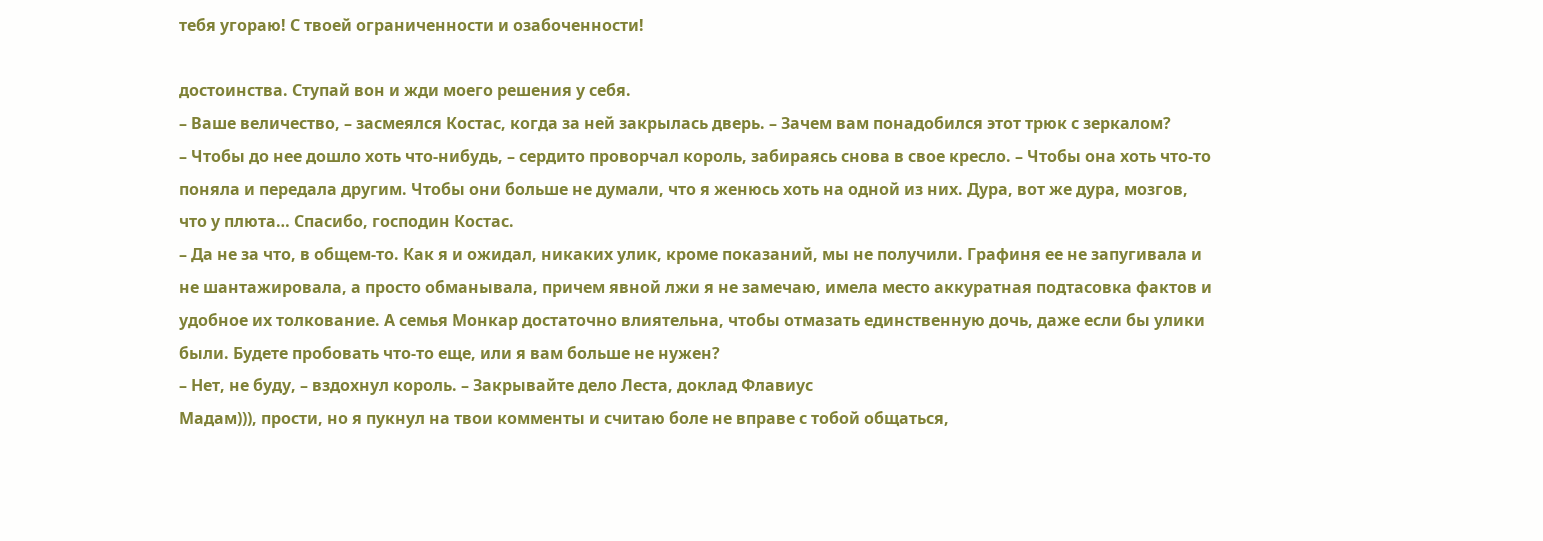тебя угораю! С твоей ограниченности и озабоченности!

достоинства. Ступай вон и жди моего решения у себя.
– Ваше величество, – засмеялся Костас, когда за ней закрылась дверь. – Зачем вам понадобился этот трюк с зеркалом?
– Чтобы до нее дошло хоть что-нибудь, – сердито проворчал король, забираясь снова в свое кресло. – Чтобы она хоть что-то поняла и передала другим. Чтобы они больше не думали, что я женюсь хоть на одной из них. Дура, вот же дура, мозгов, что у плюта… Спасибо, господин Костас.
– Да не за что, в общем-то. Как я и ожидал, никаких улик, кроме показаний, мы не получили. Графиня ее не запугивала и не шантажировала, а просто обманывала, причем явной лжи я не замечаю, имела место аккуратная подтасовка фактов и удобное их толкование. А семья Монкар достаточно влиятельна, чтобы отмазать единственную дочь, даже если бы улики были. Будете пробовать что-то еще, или я вам больше не нужен?
– Нет, не буду, – вздохнул король. – Закрывайте дело Леста, доклад Флавиус
Мадам))), прости, но я пукнул на твои комменты и считаю боле не вправе с тобой общаться,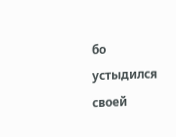бо устыдился своей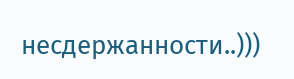несдержанности..)))